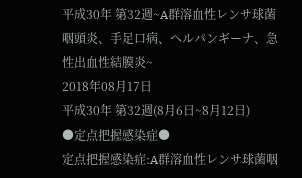平成30年 第32週~A群溶血性レンサ球菌咽頭炎、手足口病、ヘルパンギーナ、急性出血性結膜炎~
2018年08月17日
平成30年 第32週(8月6日~8月12日)
●定点把握感染症●
定点把握感染症:A群溶血性レンサ球菌咽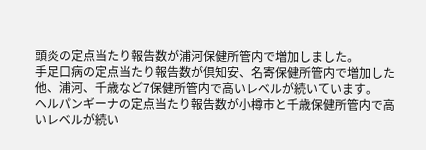頭炎の定点当たり報告数が浦河保健所管内で増加しました。
手足口病の定点当たり報告数が倶知安、名寄保健所管内で増加した他、浦河、千歳など7保健所管内で高いレベルが続いています。
ヘルパンギーナの定点当たり報告数が小樽市と千歳保健所管内で高いレベルが続い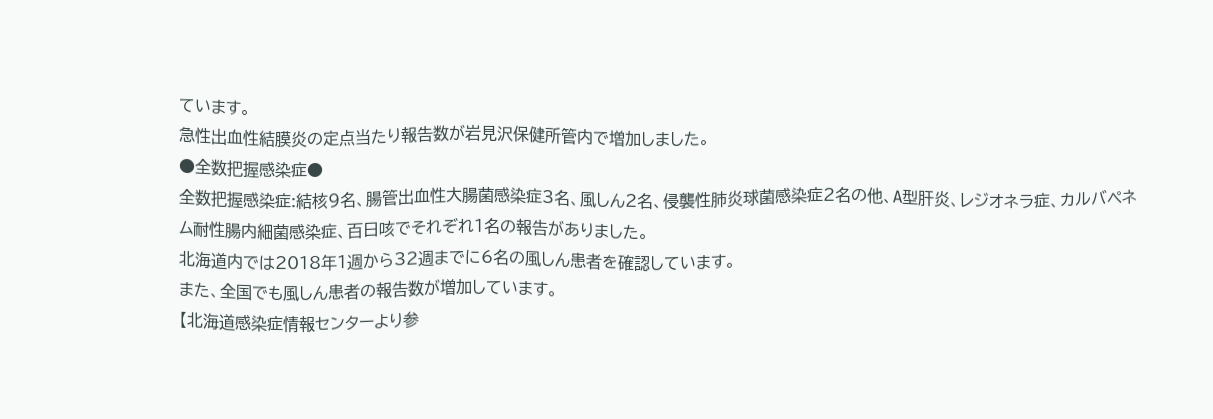ています。
急性出血性結膜炎の定点当たり報告数が岩見沢保健所管内で増加しました。
●全数把握感染症●
全数把握感染症:結核9名、腸管出血性大腸菌感染症3名、風しん2名、侵襲性肺炎球菌感染症2名の他、A型肝炎、レジオネラ症、カルバペネム耐性腸内細菌感染症、百日咳でそれぞれ1名の報告がありました。
北海道内では2018年1週から32週までに6名の風しん患者を確認しています。
また、全国でも風しん患者の報告数が増加しています。
【北海道感染症情報センターより参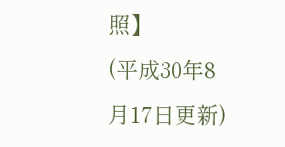照】
(平成30年8月17日更新)